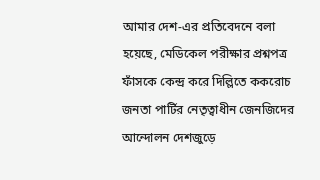আমার দেশ-এর প্রতিবেদনে বলা হয়েছে, মেডিকেল পরীক্ষার প্রশ্নপত্র ফাঁসকে কেন্দ্র করে দিল্লিতে ককরোচ জনতা পার্টির নেতৃত্বাধীন জেনজিদের আন্দোলন দেশজুড়ে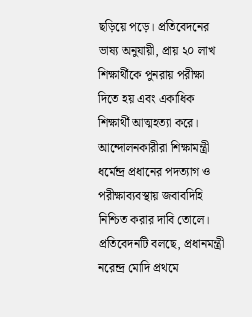ছড়িয়ে পড়ে। প্রতিবেদনের ভাষ্য অনুযায়ী, প্রায় ২০ লাখ শিক্ষার্থীকে পুনরায় পরীক্ষা দিতে হয় এবং একাধিক শিক্ষার্থী আত্মহত্যা করে। আন্দোলনকারীরা শিক্ষামন্ত্রী ধর্মেন্দ্র প্রধানের পদত্যাগ ও পরীক্ষাব্যবস্থায় জবাবদিহি নিশ্চিত করার দাবি তোলে।
প্রতিবেদনটি বলছে, প্রধানমন্ত্রী নরেন্দ্র মোদি প্রথমে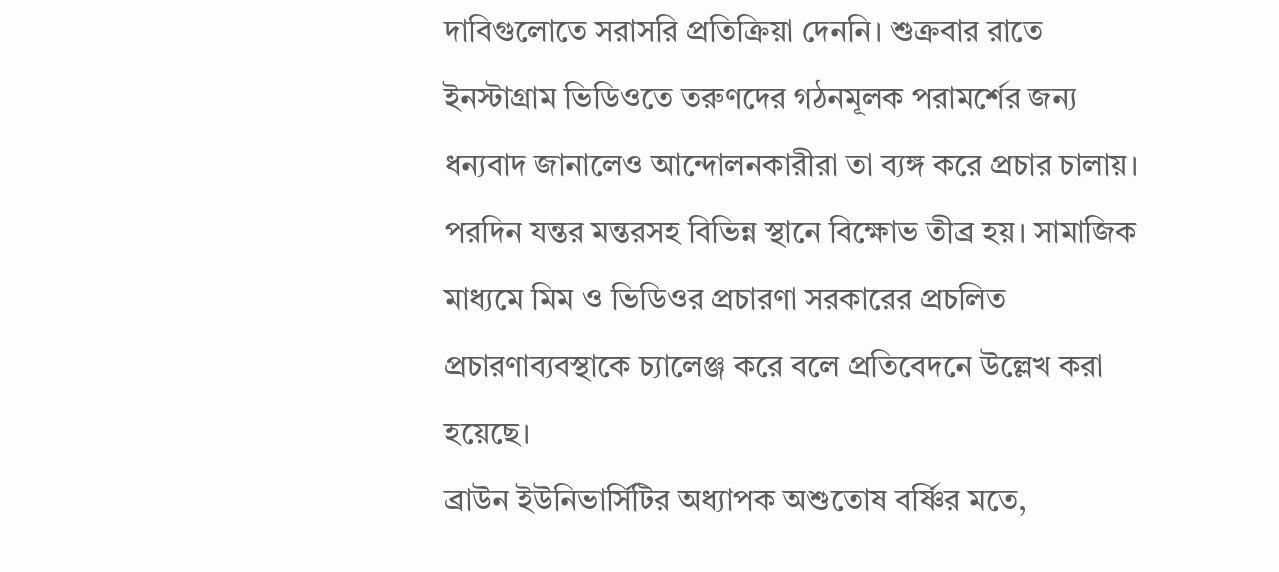দাবিগুলোতে সরাসরি প্রতিক্রিয়া দেননি। শুক্রবার রাতে ইনস্টাগ্রাম ভিডিওতে তরুণদের গঠনমূলক পরামর্শের জন্য ধন্যবাদ জানালেও আন্দোলনকারীরা তা ব্যঙ্গ করে প্রচার চালায়। পরদিন যন্তর মন্তরসহ বিভিন্ন স্থানে বিক্ষোভ তীব্র হয়। সামাজিক মাধ্যমে মিম ও ভিডিওর প্রচারণা সরকারের প্রচলিত প্রচারণাব্যবস্থাকে চ্যালেঞ্জ করে বলে প্রতিবেদনে উল্লেখ করা হয়েছে।
ব্রাউন ইউনিভার্সিটির অধ্যাপক অশুতোষ বর্ষ্ণির মতে,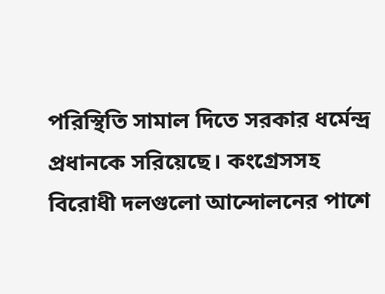পরিস্থিতি সামাল দিতে সরকার ধর্মেন্দ্র প্রধানকে সরিয়েছে। কংগ্রেসসহ বিরোধী দলগুলো আন্দোলনের পাশে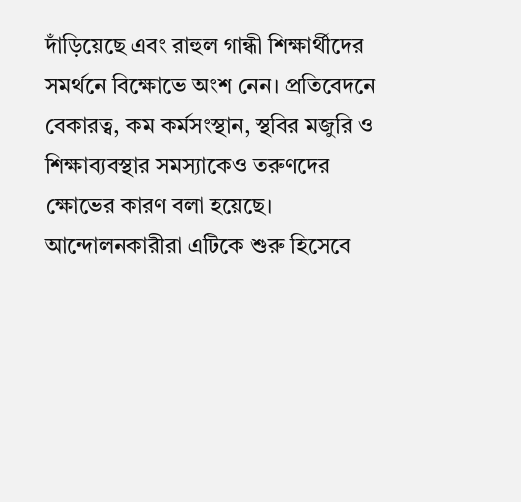দাঁড়িয়েছে এবং রাহুল গান্ধী শিক্ষার্থীদের সমর্থনে বিক্ষোভে অংশ নেন। প্রতিবেদনে বেকারত্ব, কম কর্মসংস্থান, স্থবির মজুরি ও শিক্ষাব্যবস্থার সমস্যাকেও তরুণদের ক্ষোভের কারণ বলা হয়েছে। আন্দোলনকারীরা এটিকে শুরু হিসেবে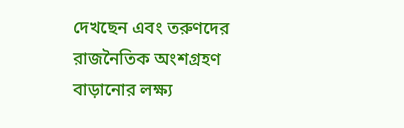দেখছেন এবং তরুণদের রাজনৈতিক অংশগ্রহণ বাড়ানোর লক্ষ্য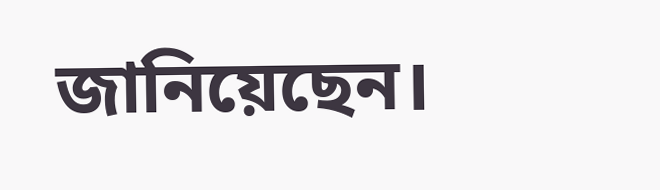জানিয়েছেন।